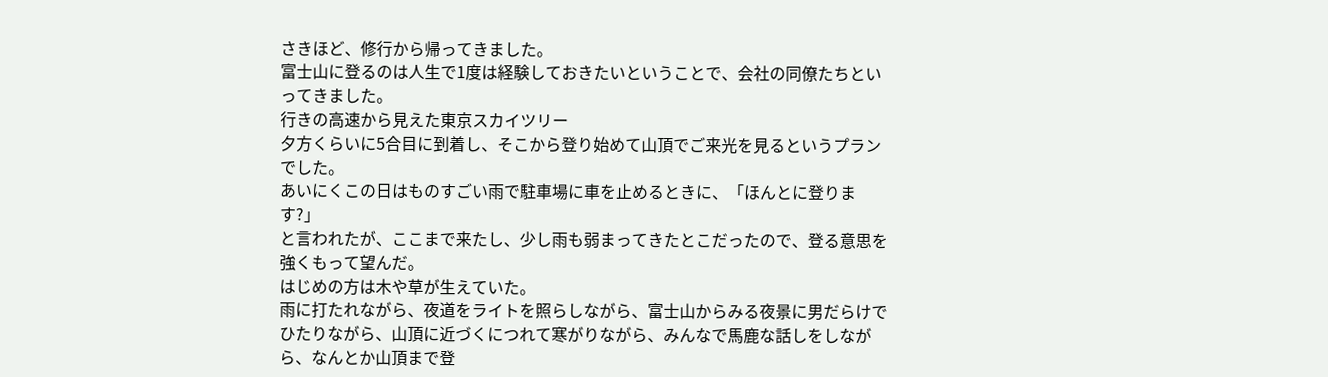さきほど、修行から帰ってきました。
富士山に登るのは人生で1度は経験しておきたいということで、会社の同僚たちといってきました。
行きの高速から見えた東京スカイツリー
夕方くらいに5合目に到着し、そこから登り始めて山頂でご来光を見るというプランでした。
あいにくこの日はものすごい雨で駐車場に車を止めるときに、「ほんとに登ります?」
と言われたが、ここまで来たし、少し雨も弱まってきたとこだったので、登る意思を強くもって望んだ。
はじめの方は木や草が生えていた。
雨に打たれながら、夜道をライトを照らしながら、富士山からみる夜景に男だらけでひたりながら、山頂に近づくにつれて寒がりながら、みんなで馬鹿な話しをしながら、なんとか山頂まで登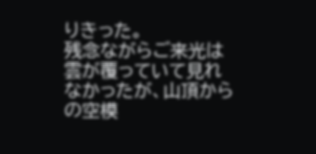りきった。
残念ながらご来光は雲が覆っていて見れなかったが、山頂からの空模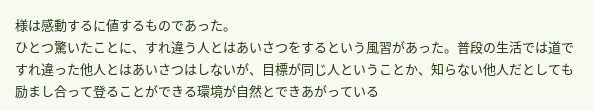様は感動するに値するものであった。
ひとつ驚いたことに、すれ違う人とはあいさつをするという風習があった。普段の生活では道ですれ違った他人とはあいさつはしないが、目標が同じ人ということか、知らない他人だとしても励まし合って登ることができる環境が自然とできあがっている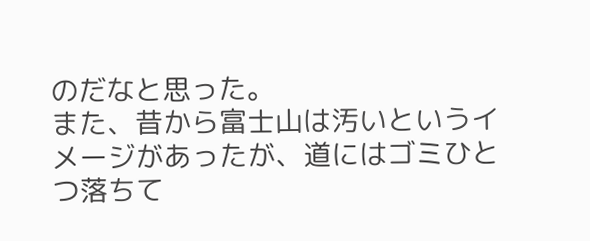のだなと思った。
また、昔から富士山は汚いというイメージがあったが、道にはゴミひとつ落ちて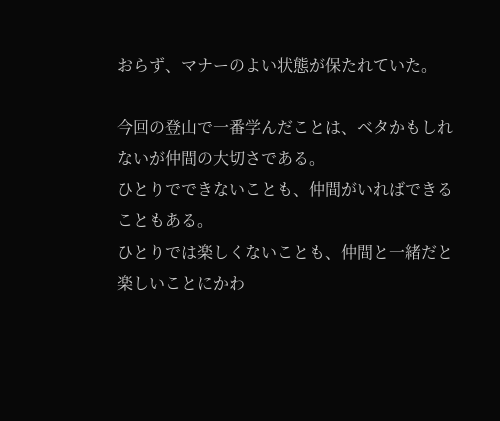おらず、マナーのよい状態が保たれていた。

今回の登山で一番学んだことは、ベタかもしれないが仲間の大切さである。
ひとりでできないことも、仲間がいればできることもある。
ひとりでは楽しくないことも、仲間と一緒だと楽しいことにかわ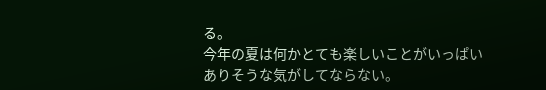る。
今年の夏は何かとても楽しいことがいっぱいありそうな気がしてならない。